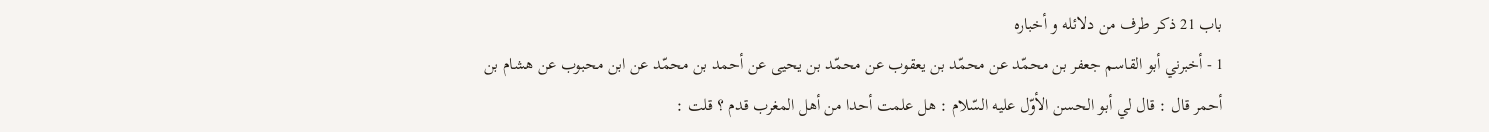باب 21 ذكر طرف من دلائله و أخباره
1 - أخبرني أبو القاسم جعفر بن محمّد عن محمّد بن يعقوب عن محمّد بن يحيى عن أحمد بن محمّد عن ابن محبوب عن هشام بن أحمر قال : قال لي أبو الحسن الأوّل عليه السّلام : هل علمت أحدا من أهل المغرب قدم ؟ قلت :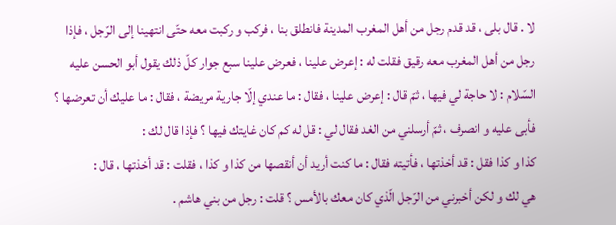لا . قال بلى ، قد قدم رجل من أهل المغرب المدينة فانطلق بنا ، فركب و ركبت معه حتّى انتهينا إلى الرّجل ، فإذا رجل من أهل المغرب معه رقيق فقلت له : إعرض علينا ، فعرض علينا سبع جوار كلّ ذلك يقول أبو الحسن عليه السّلام : لا حاجة لي فيها ، ثمّ قال : إعرض علينا ، فقال : ما عندي إلّا جارية مريضة ، فقال : ما عليك أن تعرضها ؟ فأبى عليه و انصرف ، ثمّ أرسلني من الغد فقال لي : قل له كم كان غايتك فيها ؟ فإذا قال لك :
كذا و كذا فقل : قد أخذتها ، فأتيته فقال : ما كنت أريد أن أنقصها من كذا و كذا ، فقلت : قد أخذتها ، قال :
هي لك و لكن أخبرني من الرّجل الّذي كان معك بالأمس ؟ قلت : رجل من بني هاشم .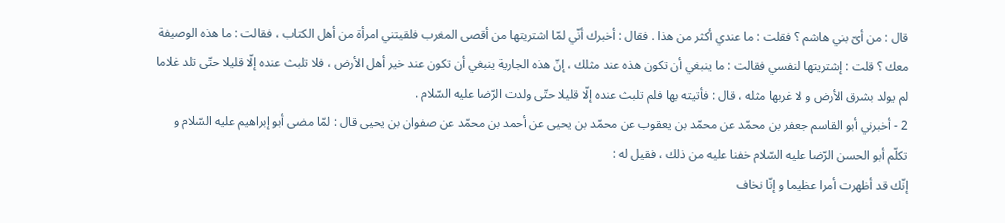قال : من أىّ بني هاشم ؟ فقلت : ما عندي أكثر من هذا . فقال : أخبرك أنّي لمّا اشتريتها من أقصى المغرب فلقيتني امرأة من أهل الكتاب ، فقالت : ما هذه الوصيفة معك ؟ قلت : إشتريتها لنفسي فقالت : ما ينبغي أن تكون هذه عند مثلك ، إنّ هذه الجارية ينبغي أن تكون عند خير أهل الأرض ، فلا تلبث عنده إلّا قليلا حتّى تلد غلاما لم يولد بشرق الأرض و لا غربها مثله ، قال : فأتيته بها فلم تلبث عنده إلّا قليلا حتّى ولدت الرّضا عليه السّلام .
2 - أخبرني أبو القاسم جعفر بن محمّد عن محمّد بن يعقوب عن محمّد بن يحيى عن أحمد بن محمّد عن صفوان بن يحيى قال : لمّا مضى أبو إبراهيم عليه السّلام و تكلّم أبو الحسن الرّضا عليه السّلام خفنا عليه من ذلك ، فقيل له :
إنّك قد أظهرت أمرا عظيما و إنّا نخاف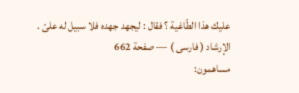عليك هذا الطّاغية ؟ فقال : ليجهد جهده فلا سبيل له علىّ .
الإرشاد ( فارسى ) — صفحة 662
مساهمون: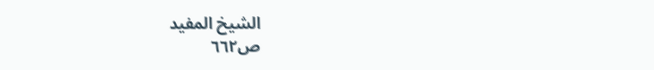الشيخ المفيد
ص٦٦٢